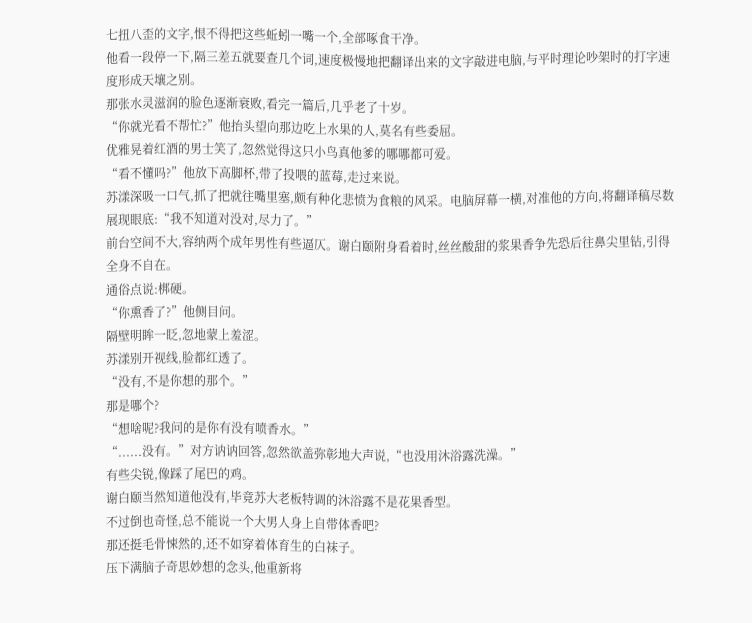七扭八歪的文字,恨不得把这些蚯蚓一嘴一个,全部啄食干净。
他看一段停一下,隔三差五就要查几个词,速度极慢地把翻译出来的文字敲进电脑,与平时理论吵架时的打字速度形成天壤之别。
那张水灵滋润的脸色逐渐衰败,看完一篇后,几乎老了十岁。
“你就光看不帮忙?”他抬头望向那边吃上水果的人,莫名有些委屈。
优雅晃着红酒的男士笑了,忽然觉得这只小鸟真他爹的哪哪都可爱。
“看不懂吗?”他放下高脚杯,带了投喂的蓝莓,走过来说。
苏漾深吸一口气,抓了把就往嘴里塞,颇有种化悲愤为食粮的风采。电脑屏幕一横,对准他的方向,将翻译稿尽数展现眼底:“我不知道对没对,尽力了。”
前台空间不大,容纳两个成年男性有些逼仄。谢白颐附身看着时,丝丝酸甜的浆果香争先恐后往鼻尖里钻,引得全身不自在。
通俗点说:梆硬。
“你熏香了?”他侧目问。
隔壁明眸一眨,忽地蒙上羞涩。
苏漾别开视线,脸都红透了。
“没有,不是你想的那个。”
那是哪个?
“想啥呢?我问的是你有没有喷香水。”
“......没有。”对方讷讷回答,忽然欲盖弥彰地大声说,“也没用沐浴露洗澡。”
有些尖锐,像踩了尾巴的鸡。
谢白颐当然知道他没有,毕竟苏大老板特调的沐浴露不是花果香型。
不过倒也奇怪,总不能说一个大男人身上自带体香吧?
那还挺毛骨悚然的,还不如穿着体育生的白袜子。
压下满脑子奇思妙想的念头,他重新将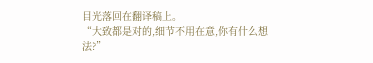目光落回在翻译稿上。
“大致都是对的,细节不用在意,你有什么想法?”